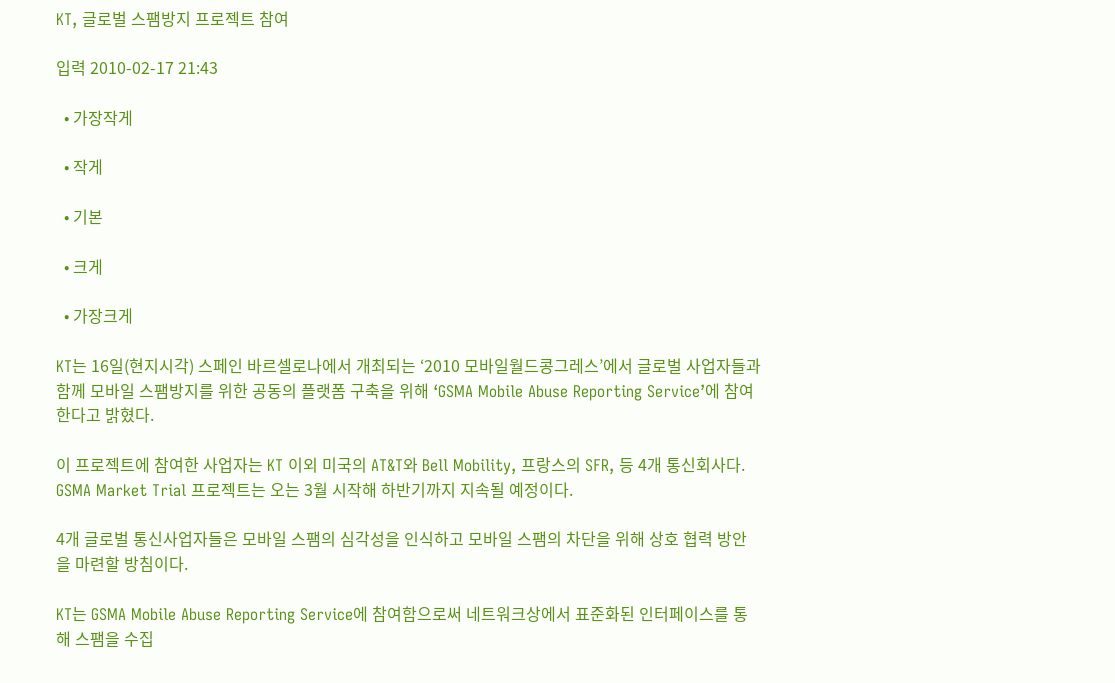KT, 글로벌 스팸방지 프로젝트 참여

입력 2010-02-17 21:43

  • 가장작게

  • 작게

  • 기본

  • 크게

  • 가장크게

KT는 16일(현지시각) 스페인 바르셀로나에서 개최되는 ‘2010 모바일월드콩그레스’에서 글로벌 사업자들과 함께 모바일 스팸방지를 위한 공동의 플랫폼 구축을 위해 ‘GSMA Mobile Abuse Reporting Service’에 참여한다고 밝혔다.

이 프로젝트에 참여한 사업자는 KT 이외 미국의 AT&T와 Bell Mobility, 프랑스의 SFR, 등 4개 통신회사다. GSMA Market Trial 프로젝트는 오는 3월 시작해 하반기까지 지속될 예정이다.

4개 글로벌 통신사업자들은 모바일 스팸의 심각성을 인식하고 모바일 스팸의 차단을 위해 상호 협력 방안을 마련할 방침이다.

KT는 GSMA Mobile Abuse Reporting Service에 참여함으로써 네트워크상에서 표준화된 인터페이스를 통해 스팸을 수집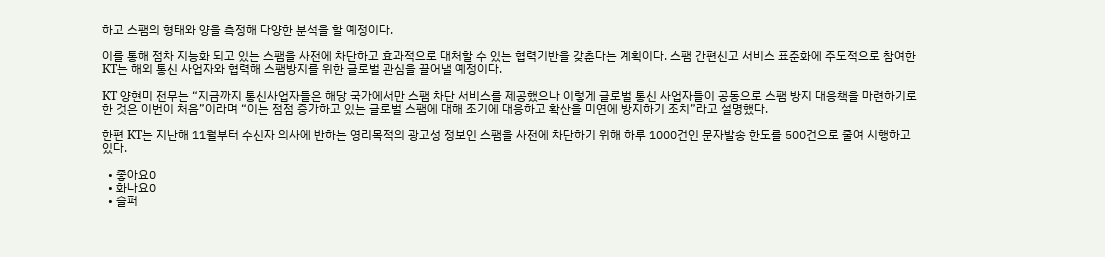하고 스팸의 형태와 양을 측정해 다양한 분석을 할 예정이다.

이를 통해 점차 지능화 되고 있는 스팸을 사전에 차단하고 효과적으로 대처할 수 있는 협력기반을 갖춘다는 계획이다. 스팸 간편신고 서비스 표준화에 주도적으로 참여한 KT는 해외 통신 사업자와 협력해 스팸방지를 위한 글로벌 관심을 끌어낼 예정이다.

KT 양현미 전무는 “지금까지 통신사업자들은 해당 국가에서만 스팸 차단 서비스를 제공했으나 이렇게 글로벌 통신 사업자들이 공동으로 스팸 방지 대응책을 마련하기로 한 것은 이번이 처음”이라며 “이는 점점 증가하고 있는 글로벌 스팸에 대해 조기에 대응하고 확산을 미연에 방지하기 조치”라고 설명했다.

한편 KT는 지난해 11월부터 수신자 의사에 반하는 영리목적의 광고성 정보인 스팸을 사전에 차단하기 위해 하루 1000건인 문자발송 한도를 500건으로 줄여 시행하고 있다.

  • 좋아요0
  • 화나요0
  • 슬퍼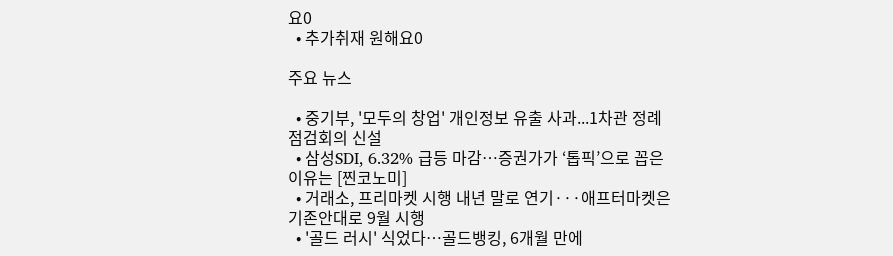요0
  • 추가취재 원해요0

주요 뉴스

  • 중기부, '모두의 창업' 개인정보 유출 사과...1차관 정례 점검회의 신설
  • 삼성SDI, 6.32% 급등 마감⋯증권가가 ‘톱픽’으로 꼽은 이유는 [찐코노미]
  • 거래소, 프리마켓 시행 내년 말로 연기···애프터마켓은 기존안대로 9월 시행
  • '골드 러시' 식었다…골드뱅킹, 6개월 만에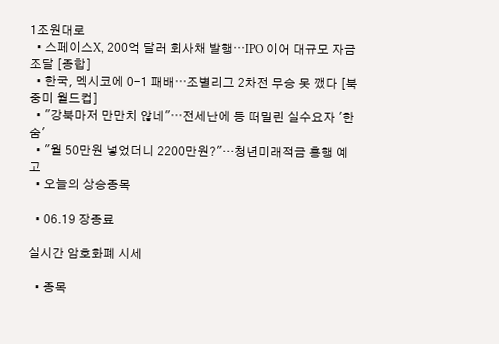1조원대로
  • 스페이스X, 200억 달러 회사채 발행⋯IPO 이어 대규모 자금 조달 [종합]
  • 한국, 멕시코에 0-1 패배⋯조별리그 2차전 무승 못 깼다 [북중미 월드컵]
  • "강북마저 만만치 않네"⋯전세난에 등 떠밀린 실수요자 '한숨'
  • "월 50만원 넣었더니 2200만원?"…청년미래적금 흥행 예고
  • 오늘의 상승종목

  • 06.19 장종료

실시간 암호화폐 시세

  • 종목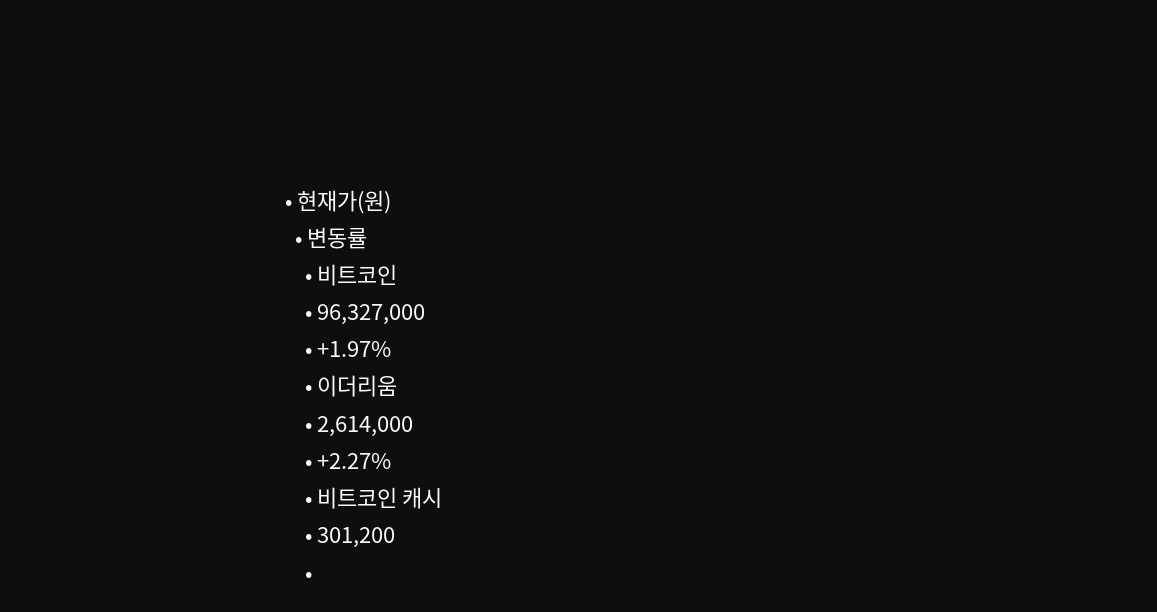• 현재가(원)
  • 변동률
    • 비트코인
    • 96,327,000
    • +1.97%
    • 이더리움
    • 2,614,000
    • +2.27%
    • 비트코인 캐시
    • 301,200
    •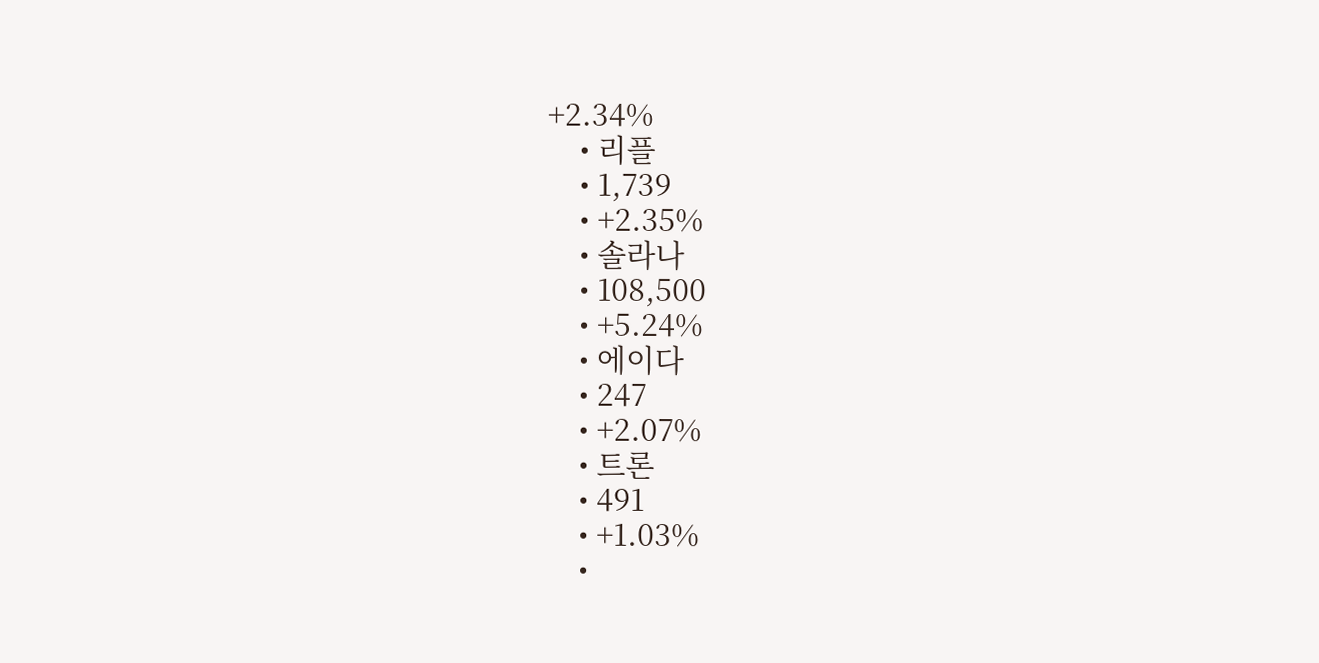+2.34%
    • 리플
    • 1,739
    • +2.35%
    • 솔라나
    • 108,500
    • +5.24%
    • 에이다
    • 247
    • +2.07%
    • 트론
    • 491
    • +1.03%
    •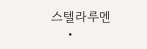스텔라루멘
    •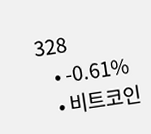328
    • -0.61%
    • 비트코인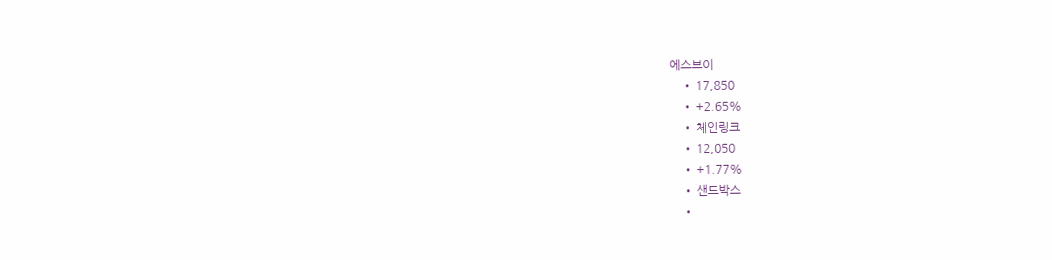에스브이
    • 17,850
    • +2.65%
    • 체인링크
    • 12,050
    • +1.77%
    • 샌드박스
    •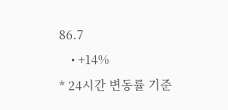86.7
    • +14%
* 24시간 변동률 기준